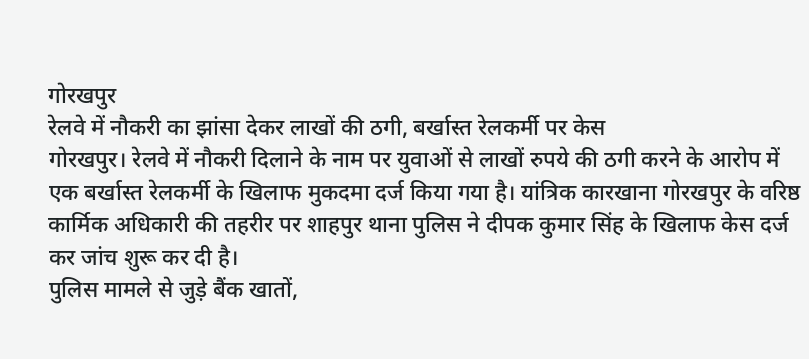गोरखपुर
रेलवे में नौकरी का झांसा देकर लाखों की ठगी, बर्खास्त रेलकर्मी पर केस
गोरखपुर। रेलवे में नौकरी दिलाने के नाम पर युवाओं से लाखों रुपये की ठगी करने के आरोप में एक बर्खास्त रेलकर्मी के खिलाफ मुकदमा दर्ज किया गया है। यांत्रिक कारखाना गोरखपुर के वरिष्ठ कार्मिक अधिकारी की तहरीर पर शाहपुर थाना पुलिस ने दीपक कुमार सिंह के खिलाफ केस दर्ज कर जांच शुरू कर दी है।
पुलिस मामले से जुड़े बैंक खातों,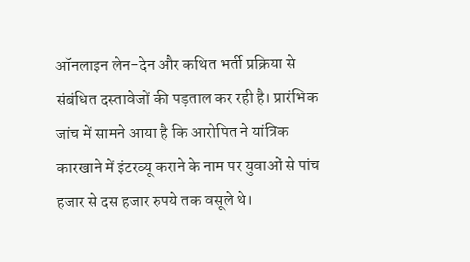ऑनलाइन लेन-देन और कथित भर्ती प्रक्रिया से संबंधित दस्तावेजों की पड़ताल कर रही है। प्रारंभिक जांच में सामने आया है कि आरोपित ने यांत्रिक कारखाने में इंटरव्यू कराने के नाम पर युवाओं से पांच हजार से दस हजार रुपये तक वसूले थे।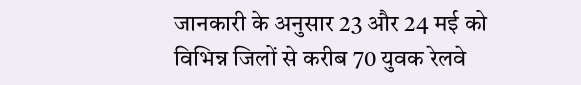जानकारी के अनुसार 23 और 24 मई को विभिन्न जिलों से करीब 70 युवक रेलवे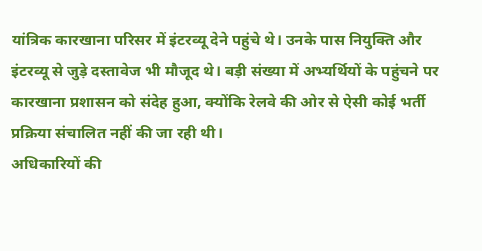यांत्रिक कारखाना परिसर में इंटरव्यू देने पहुंचे थे। उनके पास नियुक्ति और इंटरव्यू से जुड़े दस्तावेज भी मौजूद थे। बड़ी संख्या में अभ्यर्थियों के पहुंचने पर कारखाना प्रशासन को संदेह हुआ, क्योंकि रेलवे की ओर से ऐसी कोई भर्ती प्रक्रिया संचालित नहीं की जा रही थी।
अधिकारियों की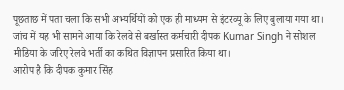पूछताछ में पता चला कि सभी अभ्यर्थियों को एक ही माध्यम से इंटरव्यू के लिए बुलाया गया था। जांच में यह भी सामने आया कि रेलवे से बर्खास्त कर्मचारी दीपक Kumar Singh ने सोशल मीडिया के जरिए रेलवे भर्ती का कथित विज्ञापन प्रसारित किया था।
आरोप है कि दीपक कुमार सिंह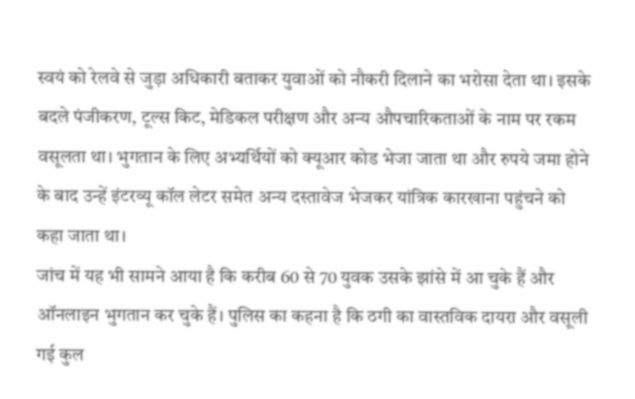स्वयं को रेलवे से जुड़ा अधिकारी बताकर युवाओं को नौकरी दिलाने का भरोसा देता था। इसके बदले पंजीकरण, टूल्स किट, मेडिकल परीक्षण और अन्य औपचारिकताओं के नाम पर रकम वसूलता था। भुगतान के लिए अभ्यर्थियों को क्यूआर कोड भेजा जाता था और रुपये जमा होने के बाद उन्हें इंटरव्यू कॉल लेटर समेत अन्य दस्तावेज भेजकर यांत्रिक कारखाना पहुंचने को कहा जाता था।
जांच में यह भी सामने आया है कि करीब 60 से 70 युवक उसके झांसे में आ चुके हैं और ऑनलाइन भुगतान कर चुके हैं। पुलिस का कहना है कि ठगी का वास्तविक दायरा और वसूली गई कुल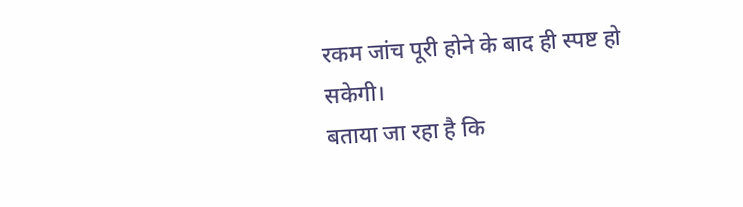रकम जांच पूरी होने के बाद ही स्पष्ट हो सकेगी।
बताया जा रहा है कि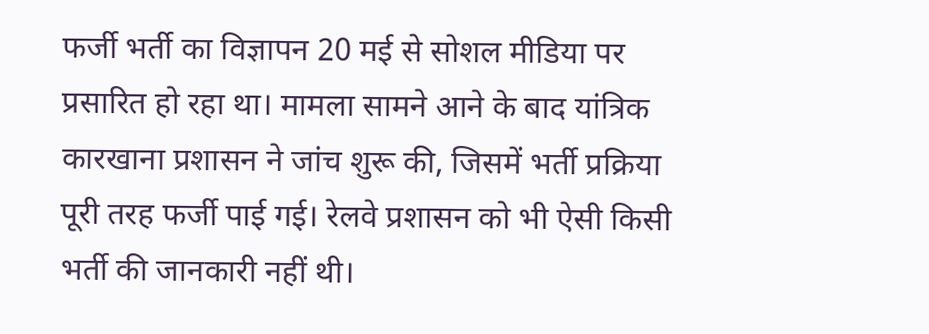फर्जी भर्ती का विज्ञापन 20 मई से सोशल मीडिया पर प्रसारित हो रहा था। मामला सामने आने के बाद यांत्रिक कारखाना प्रशासन ने जांच शुरू की, जिसमें भर्ती प्रक्रिया पूरी तरह फर्जी पाई गई। रेलवे प्रशासन को भी ऐसी किसी भर्ती की जानकारी नहीं थी।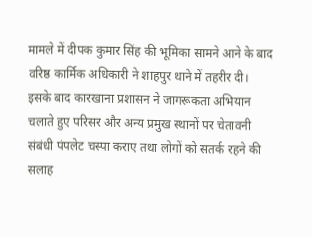मामले में दीपक कुमार सिंह की भूमिका सामने आने के बाद वरिष्ठ कार्मिक अधिकारी ने शाहपुर थाने में तहरीर दी। इसके बाद कारखाना प्रशासन ने जागरूकता अभियान चलाते हुए परिसर और अन्य प्रमुख स्थानों पर चेतावनी संबंधी पंपलेट चस्पा कराए तथा लोगों को सतर्क रहने की सलाह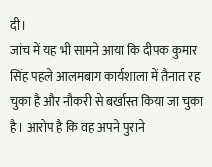दी।
जांच में यह भी सामने आया कि दीपक कुमार सिंह पहले आलमबाग कार्यशाला में तैनात रह चुका है और नौकरी से बर्खास्त किया जा चुका है। आरोप है कि वह अपने पुराने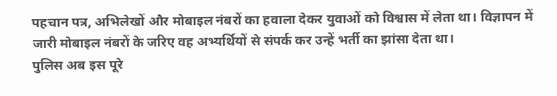पहचान पत्र, अभिलेखों और मोबाइल नंबरों का हवाला देकर युवाओं को विश्वास में लेता था। विज्ञापन में जारी मोबाइल नंबरों के जरिए वह अभ्यर्थियों से संपर्क कर उन्हें भर्ती का झांसा देता था।
पुलिस अब इस पूरे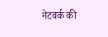नेटवर्क की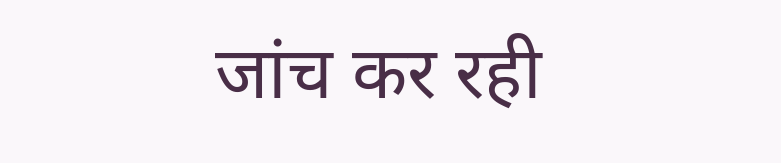जांच कर रही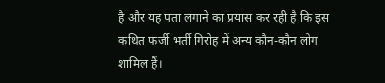है और यह पता लगाने का प्रयास कर रही है कि इस कथित फर्जी भर्ती गिरोह में अन्य कौन-कौन लोग शामिल हैं।